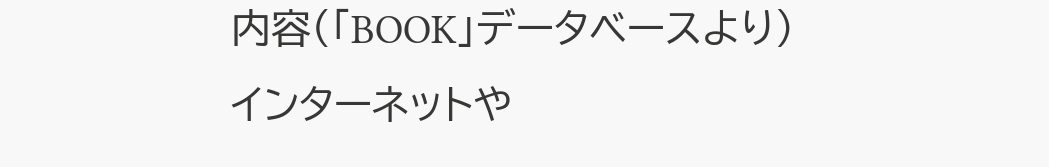内容(「BOOK」データベースより)
インターネットや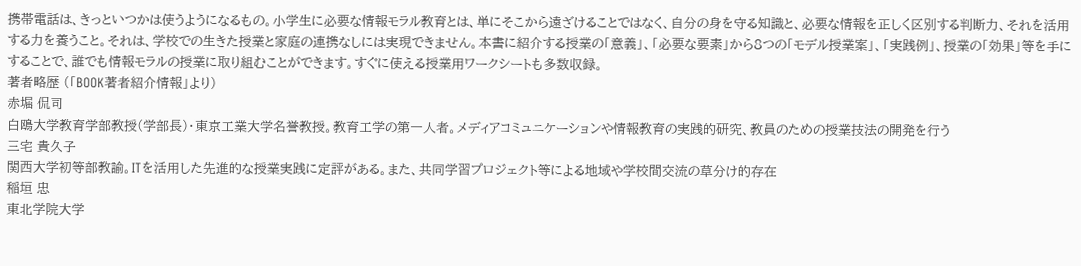携帯電話は、きっといつかは使うようになるもの。小学生に必要な情報モラル教育とは、単にそこから遠ざけることではなく、自分の身を守る知識と、必要な情報を正しく区別する判断力、それを活用する力を養うこと。それは、学校での生きた授業と家庭の連携なしには実現できません。本書に紹介する授業の「意義」、「必要な要素」から8つの「モデル授業案」、「実践例」、授業の「効果」等を手にすることで、誰でも情報モラルの授業に取り組むことができます。すぐに使える授業用ワークシートも多数収録。
著者略歴 (「BOOK著者紹介情報」より)
赤堀 侃司
白鴎大学教育学部教授(学部長)・東京工業大学名誉教授。教育工学の第一人者。メディアコミュニケーションや情報教育の実践的研究、教員のための授業技法の開発を行う
三宅 貴久子
関西大学初等部教諭。ITを活用した先進的な授業実践に定評がある。また、共同学習プロジェクト等による地域や学校間交流の草分け的存在
稲垣 忠
東北学院大学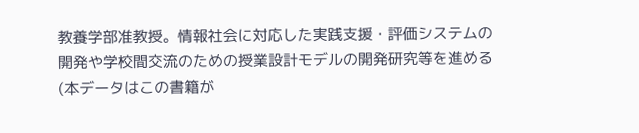教養学部准教授。情報社会に対応した実践支援・評価システムの開発や学校間交流のための授業設計モデルの開発研究等を進める(本データはこの書籍が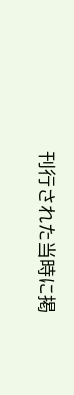刊行された当時に掲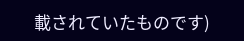載されていたものです)